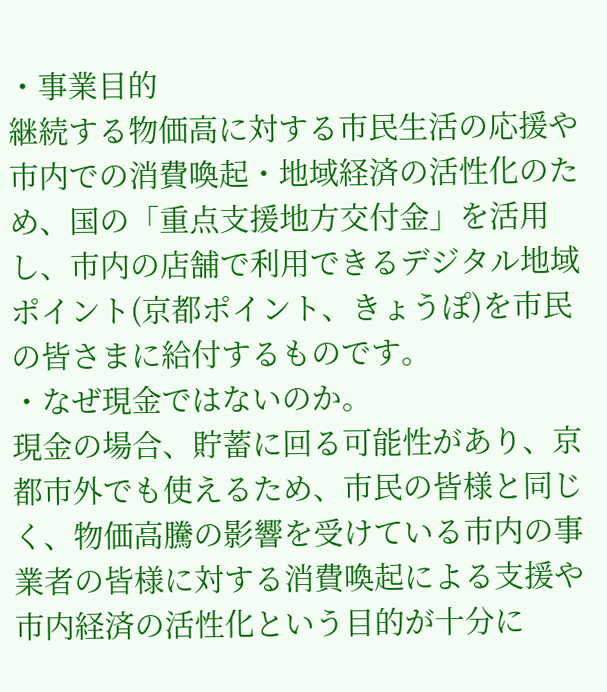・事業目的
継続する物価高に対する市民生活の応援や市内での消費喚起・地域経済の活性化のため、国の「重点支援地方交付金」を活用し、市内の店舗で利用できるデジタル地域ポイント(京都ポイント、きょうぽ)を市民の皆さまに給付するものです。
・なぜ現金ではないのか。
現金の場合、貯蓄に回る可能性があり、京都市外でも使えるため、市民の皆様と同じく、物価高騰の影響を受けている市内の事業者の皆様に対する消費喚起による支援や市内経済の活性化という目的が十分に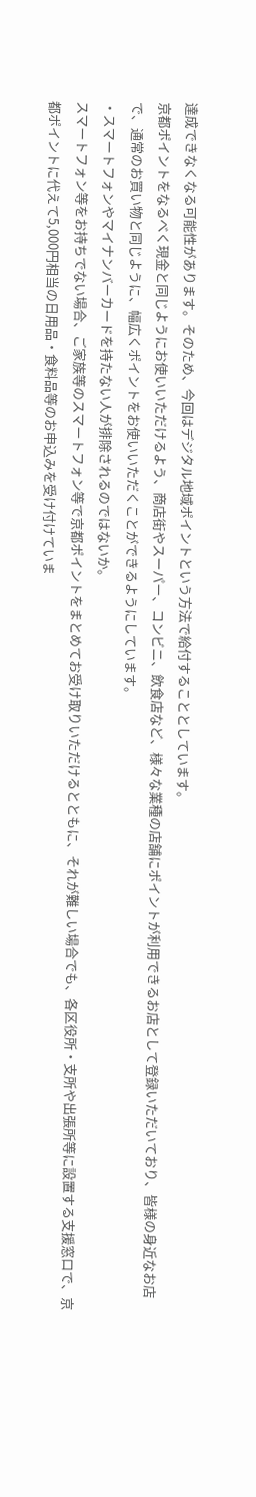達成できなくなる可能性があります。そのため、今回はデジタル地域ポイントという方法で給付することとしています。
京都ポイントをなるべく現金と同じようにお使いいただけるよう、商店街やスーパー、コンビニ、飲食店など、様々な業種の店舗にポイントが利用できるお店として登録いただいており、皆様の身近なお店で、通常のお買い物と同じように、幅広くポイントをお使いいただくことができるようにしています。
・スマートフォンやマイナンバーカードを持たない人が排除されるのではないか。
スマートフォン等をお持ちでない場合、ご家族等のスマートフォン等で京都ポイントをまとめてお受け取りいただけるとともに、それが難しい場合でも、各区役所・支所や出張所等に設置する支援窓口で、京都ポイントに代えて5,000円相当の日用品・食料品等のお申込みを受け付けていま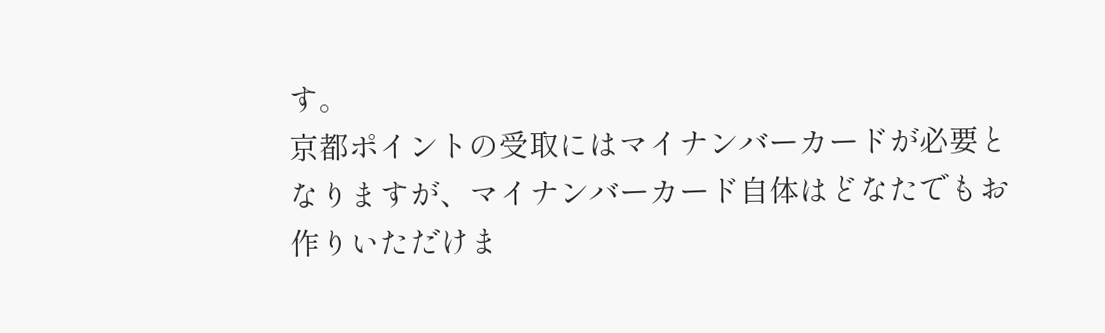す。
京都ポイントの受取にはマイナンバーカードが必要となりますが、マイナンバーカード自体はどなたでもお作りいただけま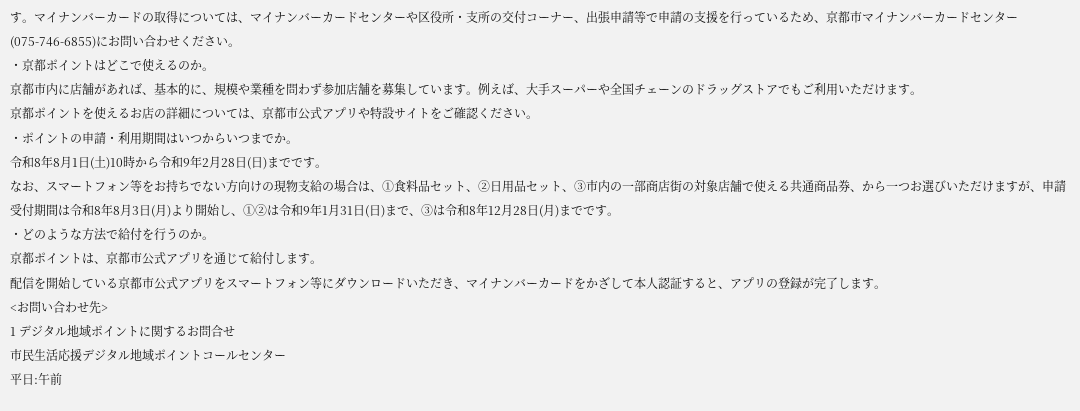す。マイナンバーカードの取得については、マイナンバーカードセンターや区役所・支所の交付コーナー、出張申請等で申請の支援を行っているため、京都市マイナンバーカードセンター(075-746-6855)にお問い合わせください。
・京都ポイントはどこで使えるのか。
京都市内に店舗があれば、基本的に、規模や業種を問わず参加店舗を募集しています。例えば、大手スーパーや全国チェーンのドラッグストアでもご利用いただけます。
京都ポイントを使えるお店の詳細については、京都市公式アプリや特設サイトをご確認ください。
・ポイントの申請・利用期間はいつからいつまでか。
令和8年8月1日(土)10時から令和9年2月28日(日)までです。
なお、スマートフォン等をお持ちでない方向けの現物支給の場合は、①食料品セット、②日用品セット、③市内の一部商店街の対象店舗で使える共通商品券、から一つお選びいただけますが、申請受付期間は令和8年8月3日(月)より開始し、①②は令和9年1月31日(日)まで、③は令和8年12月28日(月)までです。
・どのような方法で給付を行うのか。
京都ポイントは、京都市公式アプリを通じて給付します。
配信を開始している京都市公式アプリをスマートフォン等にダウンロードいただき、マイナンバーカードをかざして本人認証すると、アプリの登録が完了します。
<お問い合わせ先>
1 デジタル地域ポイントに関するお問合せ
市民生活応援デジタル地域ポイントコールセンター
平日:午前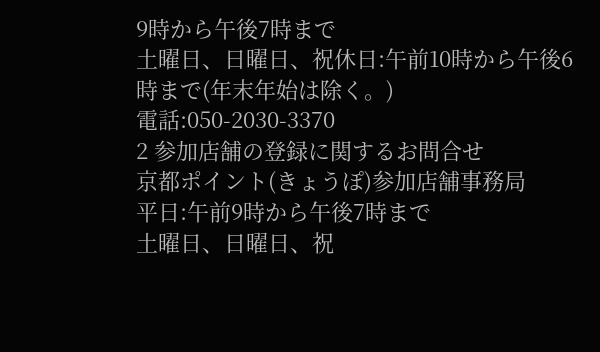9時から午後7時まで
土曜日、日曜日、祝休日:午前10時から午後6時まで(年末年始は除く。)
電話:050-2030-3370
2 参加店舗の登録に関するお問合せ
京都ポイント(きょうぽ)参加店舗事務局
平日:午前9時から午後7時まで
土曜日、日曜日、祝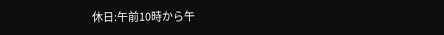休日:午前10時から午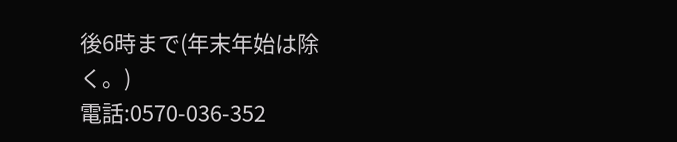後6時まで(年末年始は除く。)
電話:0570-036-352